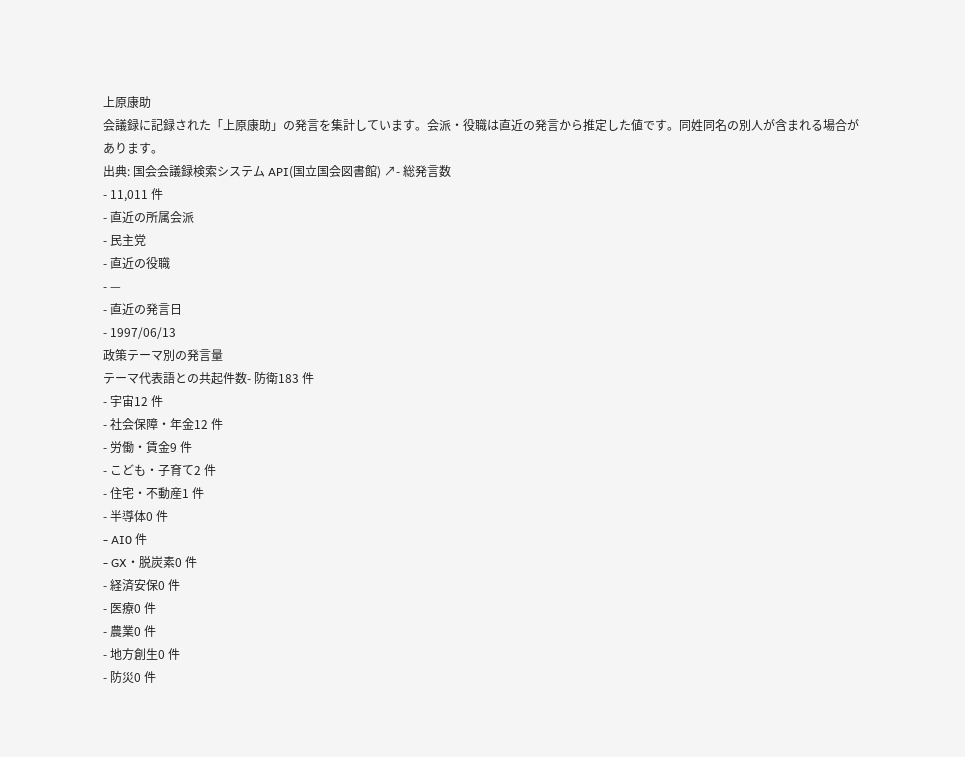上原康助
会議録に記録された「上原康助」の発言を集計しています。会派・役職は直近の発言から推定した値です。同姓同名の別人が含まれる場合があります。
出典: 国会会議録検索システム API(国立国会図書館) ↗- 総発言数
- 11,011 件
- 直近の所属会派
- 民主党
- 直近の役職
- —
- 直近の発言日
- 1997/06/13
政策テーマ別の発言量
テーマ代表語との共起件数- 防衛183 件
- 宇宙12 件
- 社会保障・年金12 件
- 労働・賃金9 件
- こども・子育て2 件
- 住宅・不動産1 件
- 半導体0 件
- AI0 件
- GX・脱炭素0 件
- 経済安保0 件
- 医療0 件
- 農業0 件
- 地方創生0 件
- 防災0 件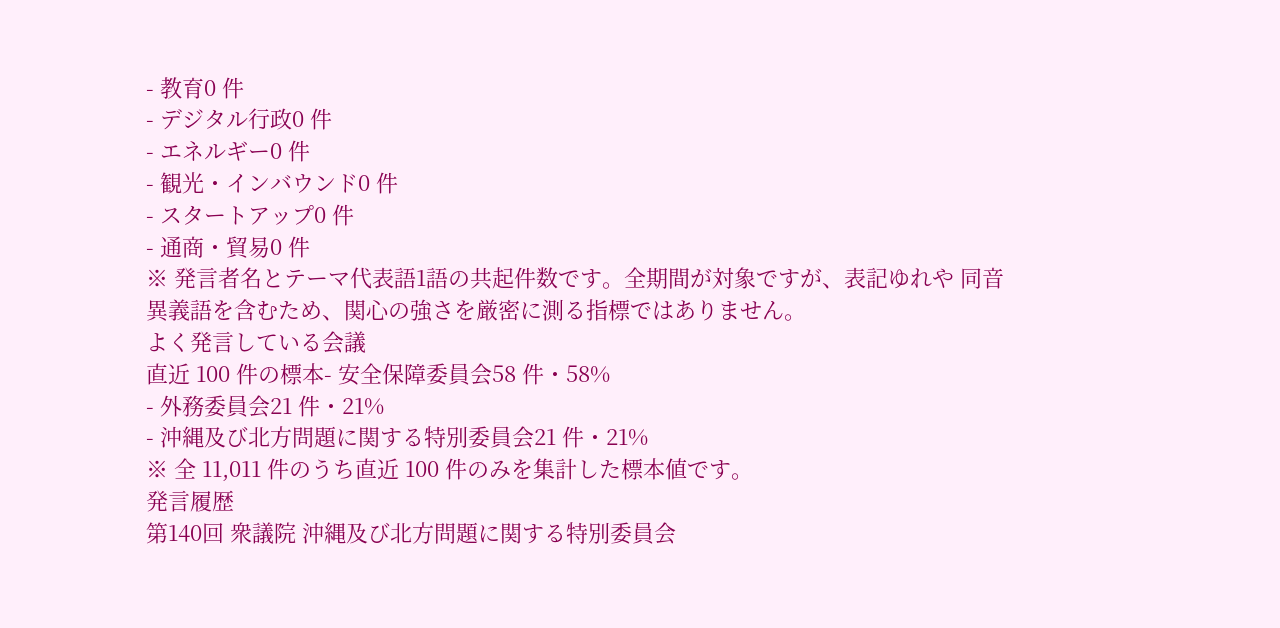- 教育0 件
- デジタル行政0 件
- エネルギー0 件
- 観光・インバウンド0 件
- スタートアップ0 件
- 通商・貿易0 件
※ 発言者名とテーマ代表語1語の共起件数です。全期間が対象ですが、表記ゆれや 同音異義語を含むため、関心の強さを厳密に測る指標ではありません。
よく発言している会議
直近 100 件の標本- 安全保障委員会58 件・58%
- 外務委員会21 件・21%
- 沖縄及び北方問題に関する特別委員会21 件・21%
※ 全 11,011 件のうち直近 100 件のみを集計した標本値です。
発言履歴
第140回 衆議院 沖縄及び北方問題に関する特別委員会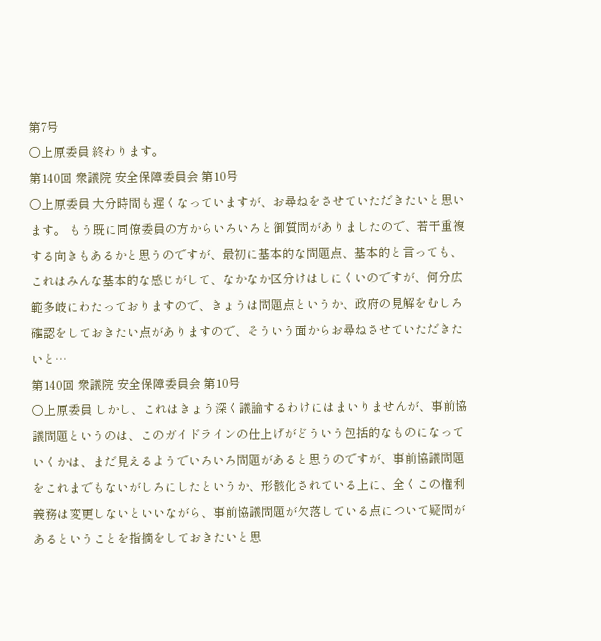第7号
○上原委員 終わります。
第140回 衆議院 安全保障委員会 第10号
○上原委員 大分時間も遅くなっていますが、お尋ねをさせていただきたいと思います。 もう既に同僚委員の方からいろいろと御質問がありましたので、若干重複する向きもあるかと思うのですが、最初に基本的な問題点、基本的と言っても、これはみんな基本的な感じがして、なかなか区分けはしにくいのですが、何分広範多岐にわたっておりますので、きょうは問題点というか、政府の見解をむしろ確認をしておきたい点がありますので、そういう面からお尋ねさせていただきたいと…
第140回 衆議院 安全保障委員会 第10号
○上原委員 しかし、これはきょう深く議論するわけにはまいりませんが、事前協議問題というのは、このガイドラインの仕上げがどういう包括的なものになっていくかは、まだ見えるようでいろいろ問題があると思うのですが、事前協議問題をこれまでもないがしろにしたというか、形骸化されている上に、全くこの権利義務は変更しないといいながら、事前協議問題が欠落している点について疑問があるということを指摘をしておきたいと思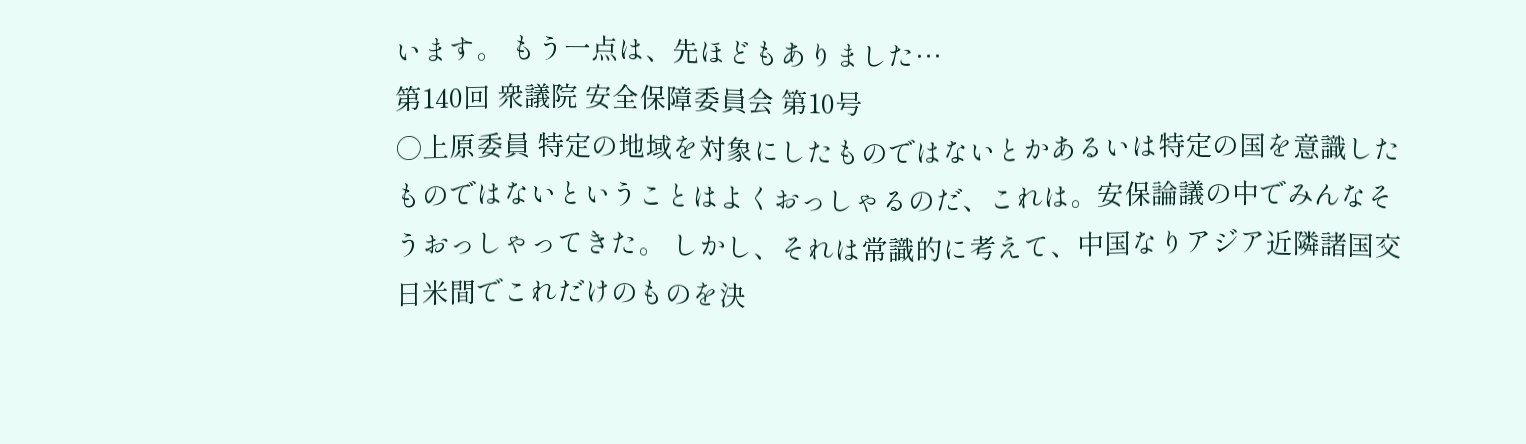います。 もう一点は、先ほどもありました…
第140回 衆議院 安全保障委員会 第10号
○上原委員 特定の地域を対象にしたものではないとかあるいは特定の国を意識したものではないということはよくおっしゃるのだ、これは。安保論議の中でみんなそうおっしゃってきた。 しかし、それは常識的に考えて、中国なりアジア近隣諸国交日米間でこれだけのものを決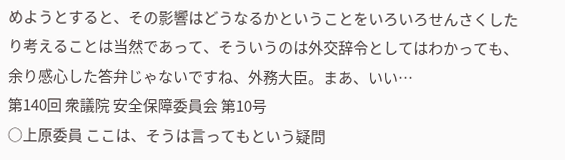めようとすると、その影響はどうなるかということをいろいろせんさくしたり考えることは当然であって、そういうのは外交辞令としてはわかっても、余り感心した答弁じゃないですね、外務大臣。まあ、いい…
第140回 衆議院 安全保障委員会 第10号
○上原委員 ここは、そうは言ってもという疑問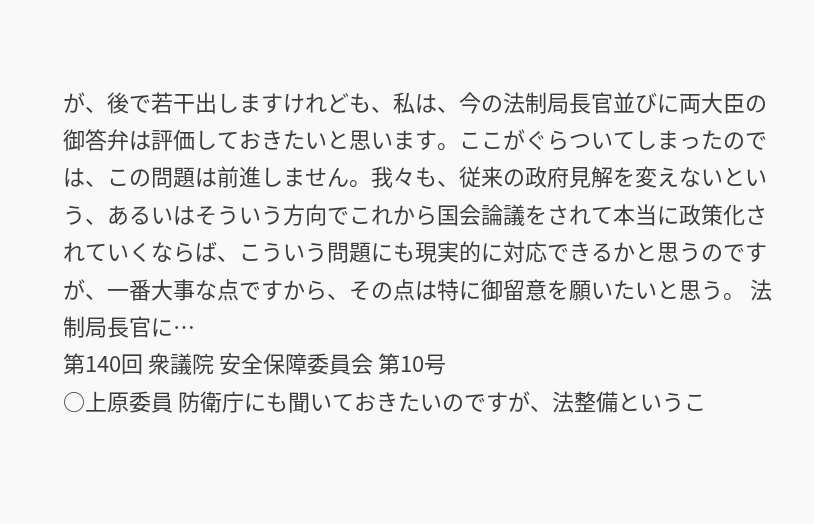が、後で若干出しますけれども、私は、今の法制局長官並びに両大臣の御答弁は評価しておきたいと思います。ここがぐらついてしまったのでは、この問題は前進しません。我々も、従来の政府見解を変えないという、あるいはそういう方向でこれから国会論議をされて本当に政策化されていくならば、こういう問題にも現実的に対応できるかと思うのですが、一番大事な点ですから、その点は特に御留意を願いたいと思う。 法制局長官に…
第140回 衆議院 安全保障委員会 第10号
○上原委員 防衛庁にも聞いておきたいのですが、法整備というこ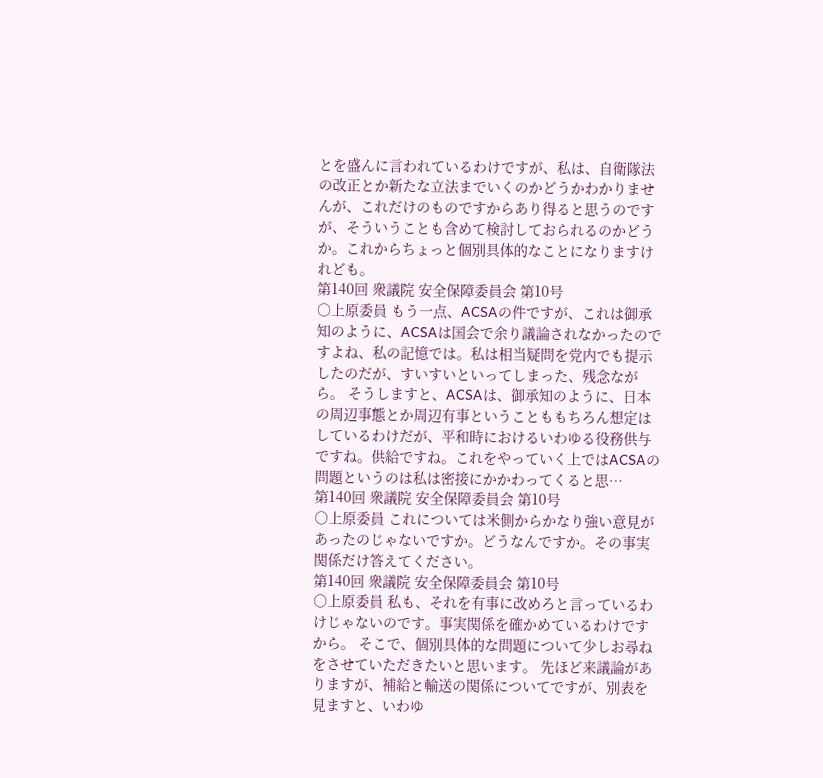とを盛んに言われているわけですが、私は、自衛隊法の改正とか新たな立法までいくのかどうかわかりませんが、これだけのものですからあり得ると思うのですが、そういうことも含めて検討しておられるのかどうか。これからちょっと個別具体的なことになりますけれども。
第140回 衆議院 安全保障委員会 第10号
○上原委員 もう一点、ACSAの件ですが、これは御承知のように、ACSAは国会で余り議論されなかったのですよね、私の記憶では。私は相当疑問を党内でも提示したのだが、すいすいといってしまった、残念ながら。 そうしますと、ACSAは、御承知のように、日本の周辺事態とか周辺有事ということももちろん想定はしているわけだが、平和時におけるいわゆる役務供与ですね。供給ですね。これをやっていく上ではACSAの問題というのは私は密接にかかわってくると思…
第140回 衆議院 安全保障委員会 第10号
○上原委員 これについては米側からかなり強い意見があったのじゃないですか。どうなんですか。その事実関係だけ答えてください。
第140回 衆議院 安全保障委員会 第10号
○上原委員 私も、それを有事に改めろと言っているわけじゃないのです。事実関係を確かめているわけですから。 そこで、個別具体的な問題について少しお尋ねをさせていただきたいと思います。 先ほど来議論がありますが、補給と輸送の関係についてですが、別表を見ますと、いわゆ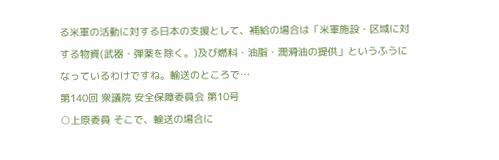る米軍の活動に対する日本の支援として、補給の場合は「米軍施設・区域に対する物資(武器・弾薬を除く。)及び燃料・油脂・潤滑油の提供」というふうになっているわけですね。輸送のところで…
第140回 衆議院 安全保障委員会 第10号
○上原委員 そこで、輸送の場合に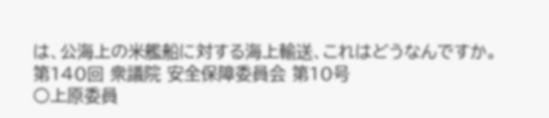は、公海上の米艦船に対する海上輸送、これはどうなんですか。
第140回 衆議院 安全保障委員会 第10号
○上原委員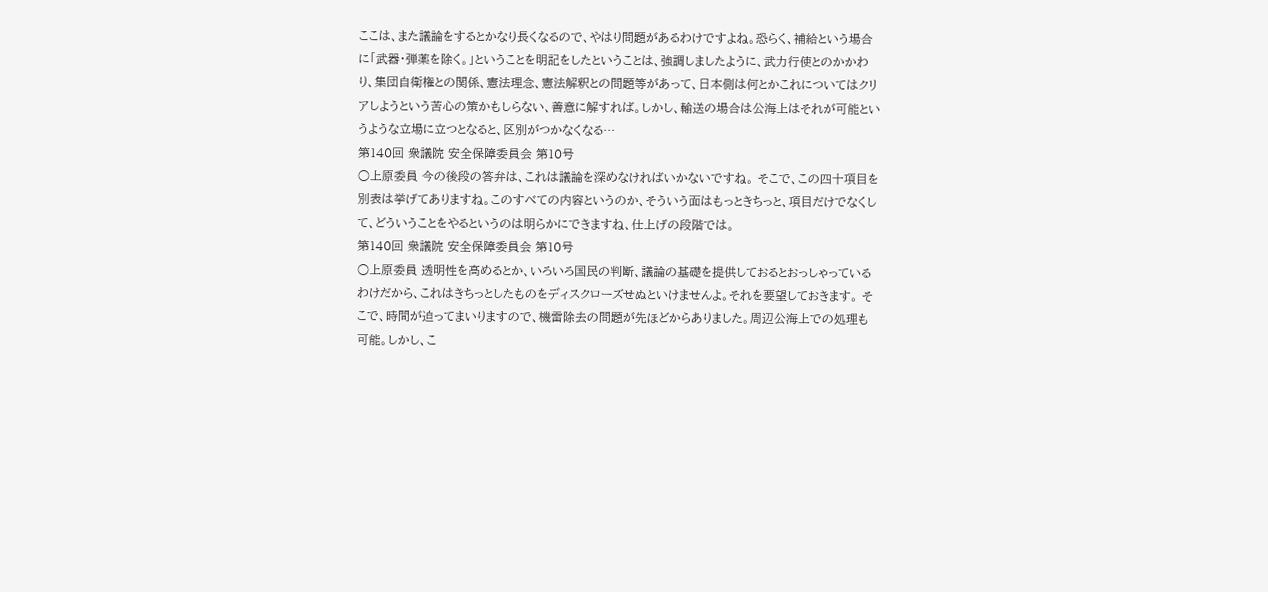ここは、また議論をするとかなり長くなるので、やはり問題があるわけですよね。恐らく、補給という場合に「武器・弾薬を除く。」ということを明記をしたということは、強調しましたように、武力行使とのかかわり、集団自衛権との関係、憲法理念、憲法解釈との問題等があって、日本側は何とかこれについてはクリアしようという苦心の策かもしらない、善意に解すれば。しかし、輸送の場合は公海上はそれが可能というような立場に立つとなると、区別がつかなくなる…
第140回 衆議院 安全保障委員会 第10号
○上原委員 今の後段の答弁は、これは議論を深めなければいかないですね。 そこで、この四十項目を別表は挙げてありますね。このすべての内容というのか、そういう面はもっときちっと、項目だけでなくして、どういうことをやるというのは明らかにできますね、仕上げの段階では。
第140回 衆議院 安全保障委員会 第10号
○上原委員 透明性を高めるとか、いろいろ国民の判断、議論の基礎を提供しておるとおっしゃっているわけだから、これはきちっとしたものをディスクローズせぬといけませんよ。それを要望しておきます。 そこで、時間が迫ってまいりますので、機雷除去の問題が先ほどからありました。周辺公海上での処理も可能。しかし、こ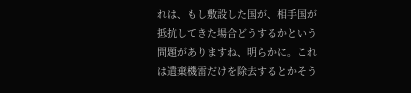れは、もし敷設した国が、相手国が抵抗してきた場合どうするかという問題がありますね、明らかに。これは遺棄機雷だけを除去するとかそう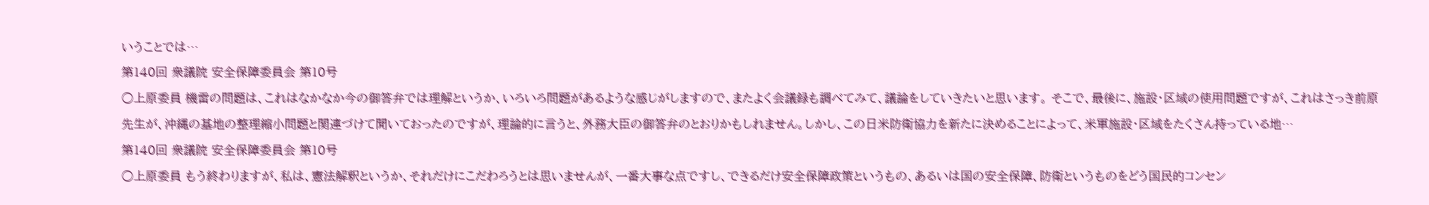いうことでは…
第140回 衆議院 安全保障委員会 第10号
○上原委員 機雷の問題は、これはなかなか今の御答弁では理解というか、いろいろ問題があるような感じがしますので、またよく会議録も調べてみて、議論をしていきたいと思います。 そこで、最後に、施設・区域の使用問題ですが、これはさっき前原先生が、沖縄の基地の整理縮小問題と関連づけて聞いておったのですが、理論的に言うと、外務大臣の御答弁のとおりかもしれません。しかし、この日米防衛協力を新たに決めることによって、米軍施設・区域をたくさん持っている地…
第140回 衆議院 安全保障委員会 第10号
○上原委員 もう終わりますが、私は、憲法解釈というか、それだけにこだわろうとは思いませんが、一番大事な点ですし、できるだけ安全保障政策というもの、あるいは国の安全保障、防衛というものをどう国民的コンセン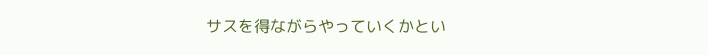サスを得ながらやっていくかとい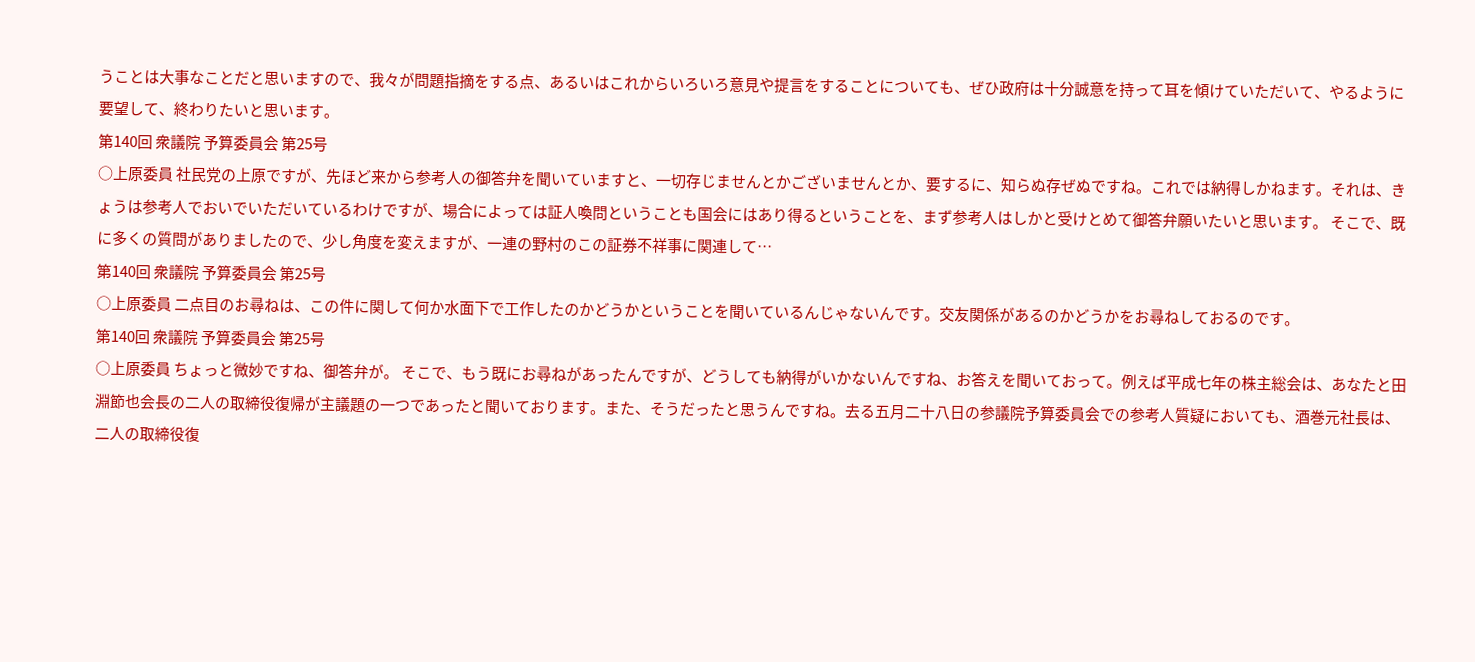うことは大事なことだと思いますので、我々が問題指摘をする点、あるいはこれからいろいろ意見や提言をすることについても、ぜひ政府は十分誠意を持って耳を傾けていただいて、やるように要望して、終わりたいと思います。
第140回 衆議院 予算委員会 第25号
○上原委員 社民党の上原ですが、先ほど来から参考人の御答弁を聞いていますと、一切存じませんとかございませんとか、要するに、知らぬ存ぜぬですね。これでは納得しかねます。それは、きょうは参考人でおいでいただいているわけですが、場合によっては証人喚問ということも国会にはあり得るということを、まず参考人はしかと受けとめて御答弁願いたいと思います。 そこで、既に多くの質問がありましたので、少し角度を変えますが、一連の野村のこの証券不祥事に関連して…
第140回 衆議院 予算委員会 第25号
○上原委員 二点目のお尋ねは、この件に関して何か水面下で工作したのかどうかということを聞いているんじゃないんです。交友関係があるのかどうかをお尋ねしておるのです。
第140回 衆議院 予算委員会 第25号
○上原委員 ちょっと微妙ですね、御答弁が。 そこで、もう既にお尋ねがあったんですが、どうしても納得がいかないんですね、お答えを聞いておって。例えば平成七年の株主総会は、あなたと田淵節也会長の二人の取締役復帰が主議題の一つであったと聞いております。また、そうだったと思うんですね。去る五月二十八日の参議院予算委員会での参考人質疑においても、酒巻元社長は、二人の取締役復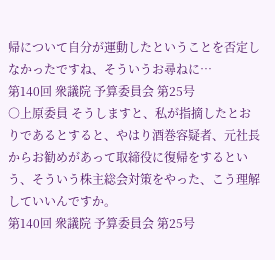帰について自分が運動したということを否定しなかったですね、そういうお尋ねに…
第140回 衆議院 予算委員会 第25号
○上原委員 そうしますと、私が指摘したとおりであるとすると、やはり酒巻容疑者、元社長からお勧めがあって取締役に復帰をするという、そういう株主総会対策をやった、こう理解していいんですか。
第140回 衆議院 予算委員会 第25号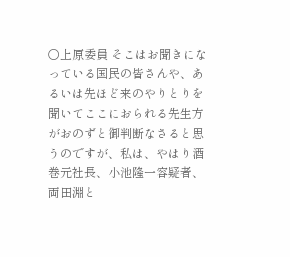○上原委員 そこはお聞きになっている国民の皆さんや、あるいは先ほど来のやりとりを聞いてここにおられる先生方がおのずと御判断なさると思うのですが、私は、やはり酒巻元社長、小池隆一容疑者、両田淵と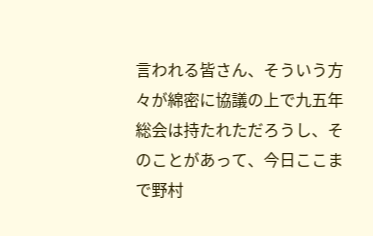言われる皆さん、そういう方々が綿密に協議の上で九五年総会は持たれただろうし、そのことがあって、今日ここまで野村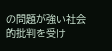の問題が強い社会的批判を受け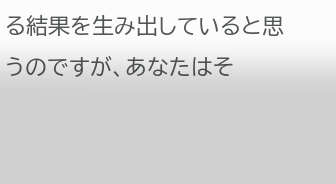る結果を生み出していると思うのですが、あなたはそ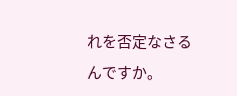れを否定なさるんですか。